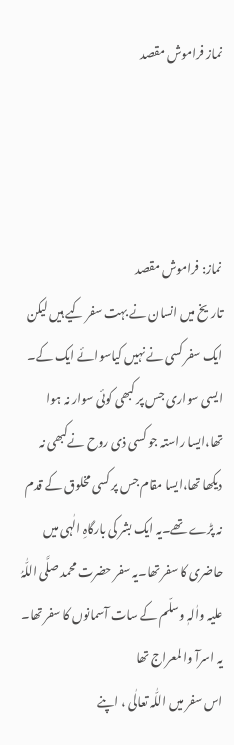نماز فراموش مقصد




نماز: فراموش مقصد
تاریخ میں انسان نے بہت سفر کیے ہیں لیکن ایک سفر کسی نے نہیں کیاسوائے ایک کے۔
ایسی سواری جس پر کبھی کوئی سوار نہ ہوا تھا،ایسا راستہ جو کسی ذی روح نےکبھی نہ دیکھا تھا،ایسا مقام جس پر کسی مخلوق کے قدم نہ پڑے تھے۔یہ ایک بشر کی بارگاہِ الٰہی میں حاضری کا سفر تھا۔یہ سفر حضرت محمد صلَّی اللّٰہُ علیہ واٰلہٖ وسلّم کے سات آسمانوں کا سفر تھا۔
یہ اسرآ وا لمعراج تھا
اس سفر میں اللّٰہ تعالٰی ، اپنے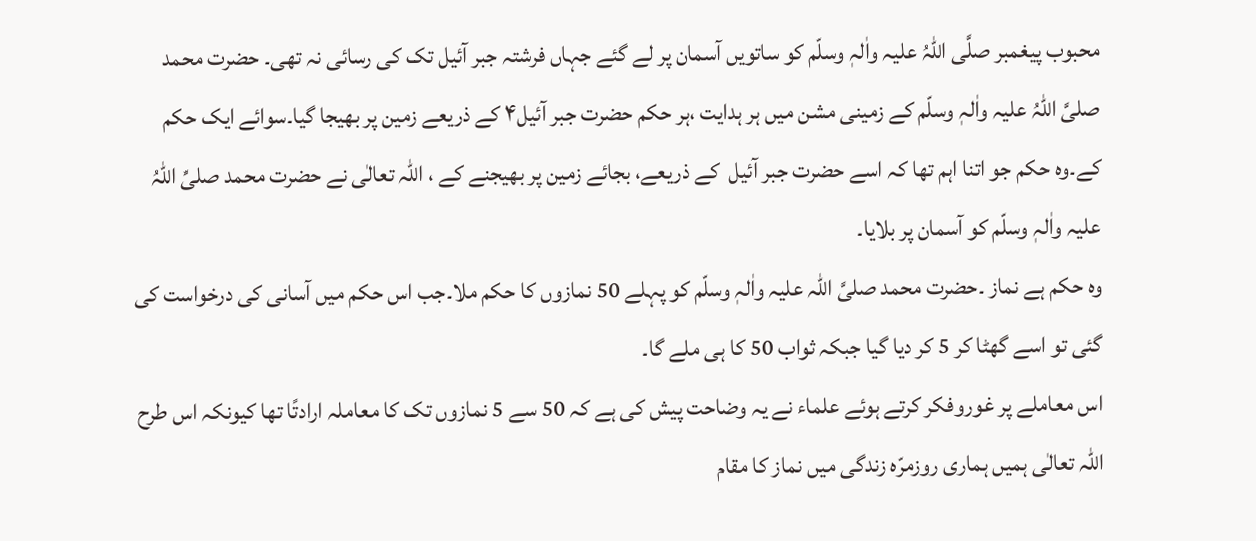محبوب پیغمبر صلَّی اللّٰہُ علیہ واٰلہٖ وسلّم کو ساتویں آسمان پر لے گئے جہاں فرشتہ جبر آئیل تک کی رسائی نہ تھی۔ حضرت محمد صلیَّ اللّٰہُ علیہ واٰلہٖ وسلّم کے زمینی مشن میں ہر ہدایت ،ہر حکم حضرت جبر آئیل۴ کے ذریعے زمین پر بھیجا گیا۔سوائے ایک حکم کے۔وہ حکم جو اتنا اہم تھا کہ اسے حضرت جبر آئیل  کے ذریعے، بجائے زمین پر بھیجنے کے ، اللّٰہ تعالٰی نے حضرت محمد صلیِّ اللّٰہُ علیہ واٰلہٖ وسلّم کو آسمان پر بلایا۔
وہ حکم ہے نماز ۔حضرت محمد صلیَّ اللّٰہ علیہ واٰلہٖ وسلّم کو پہلے 50 نمازوں کا حکم ملا۔جب اس حکم میں آسانی کی درخواست کی گئی تو اسے گھٹا کر 5 کر دیا گیا جبکہ ثواب 50 کا ہی ملے گا۔
اس معاملے پر غوروفکر کرتے ہوئے علماء نے یہ وضاحت پیش کی ہے کہ 50 سے 5 نمازوں تک کا معاملہ ارادتًا تھا کیونکہ اس طرح اللّٰہ تعالٰی ہمیں ہماری روزمرّہ زندگی میں نماز کا مقام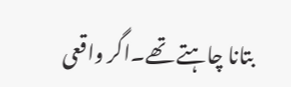بتانا چاہتے تھے۔اگر واقعی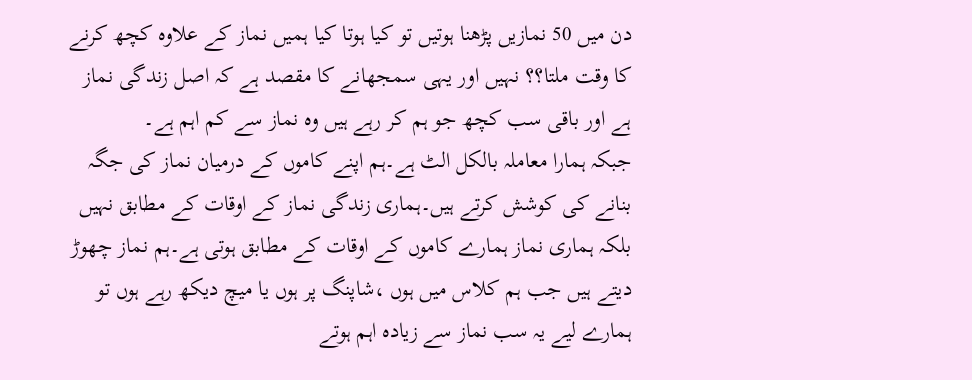دن میں 50 نمازیں پڑھنا ہوتیں تو کیا ہوتا کیا ہمیں نماز کے علاوہ کچھ کرنے کا وقت ملتا؟؟ نہیں اور یہی سمجھانے کا مقصد ہے کہ اصل زندگی نماز ہے اور باقی سب کچھ جو ہم کر رہے ہیں وہ نماز سے کم اہم ہے۔
جبکہ ہمارا معاملہ بالکل الٹ ہے۔ہم اپنے کاموں کے درمیان نماز کی جگہ بنانے کی کوشش کرتے ہیں۔ہماری زندگی نماز کے اوقات کے مطابق نہیں بلکہ ہماری نماز ہمارے کاموں کے اوقات کے مطابق ہوتی ہے۔ہم نماز چھوڑ دیتے ہیں جب ہم کلاس میں ہوں ،شاپنگ پر ہوں یا میچ دیکھ رہے ہوں تو ہمارے لیے یہ سب نماز سے زیادہ اہم ہوتے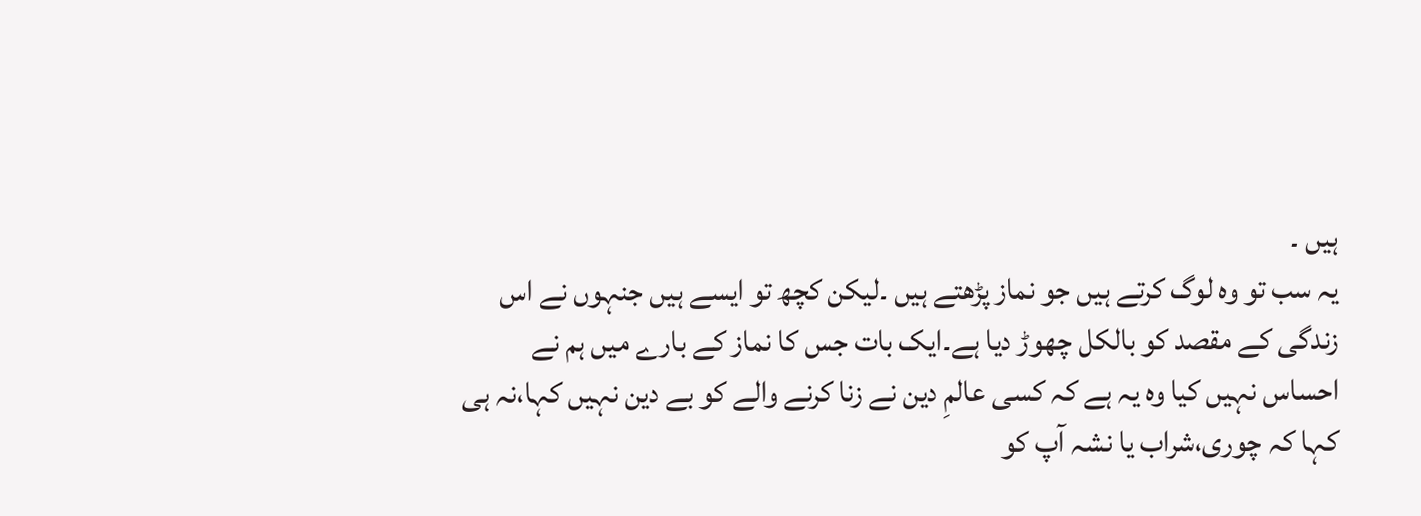ہیں ۔
یہ سب تو وہ لوگ کرتے ہیں جو نماز پڑھتے ہیں ۔لیکن کچھ تو ایسے ہیں جنہوں نے اس زندگی کے مقصد کو بالکل چھوڑ دیا ہے۔ایک بات جس کا نماز کے بارے میں ہم نے احساس نہیں کیا وہ یہ ہے کہ کسی عالمِ دین نے زنا کرنے والے کو بے دین نہیں کہا،نہ ہی کہا کہ چوری،شراب یا نشہ آپ کو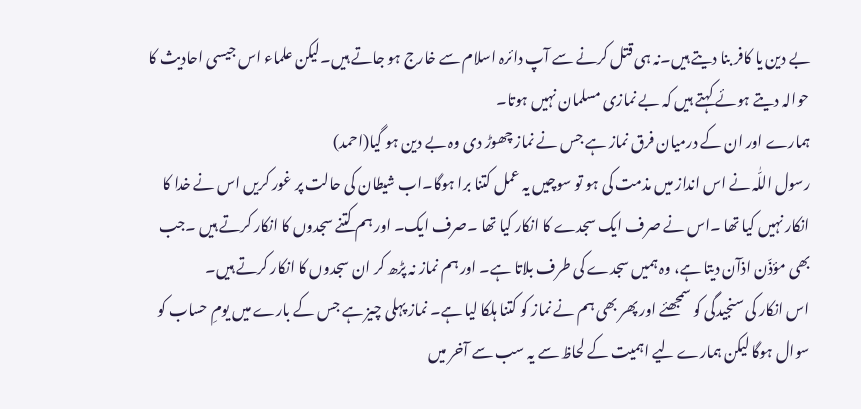بے دین یا کافر بنا دیتے ہیں۔نہ ہی قتل کرنے سے آپ دائرہ اسلام سے خارج ہو جاتے ہیں۔لیکن علماء اس جیسی احادیث کا حوالہ دیتے ہوئے کہتے ہیں کہ بے نمازی مسلمان نہیں ہوتا۔
ہمارے اور ان کے درمیان فرق نماز ہے جس نے نماز چھوڑ دی وہ بے دین ہو گیا(احمد)
رسول اللّٰہ نے اس انداز میں مذمت کی ہو تو سوچیں یہ عمل کتنا برا ہوگا۔اب شیطان کی حالت پر غور کریں اس نے خدا کا انکار نہیں کیا تھا ۔اس نے صرف ایک سجدے کا انکار کیا تھا ۔صرف ایک۔ اور ہم کتنے سجدوں کا انکار کرتے ہیں ۔جب بھی مؤذّن اذآن دیتا ہے، وہ ہمیں سجدے کی طرف بلاتا ہے۔ اور ہم نماز نہ پڑھ کر ان سجدوں کا انکار کرتے ہیں۔
اس انکار کی سنجیدگی کو سمجھئے اور پھر بھی ہم نے نماز کو کتنا ہلکا لیا ہے۔ نماز پہلی چیز ہے جس کے بارے میں یومِ حساب کو سوال ہوگا لیکن ہمارے لیے اہمیت کے لحاظ سے یہ سب سے آخر میں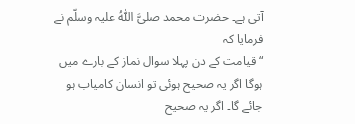آتی ہے۔ حضرت محمد صلیَّ اللّٰہُ علیہ وسلّم نے فرمایا کہ
“ قیامت کے دن پہلا سوال نماز کے بارے میں ہوگا اگر یہ صحیح ہوئی تو انسان کامیاب ہو جائے گا۔ اگر یہ صحیح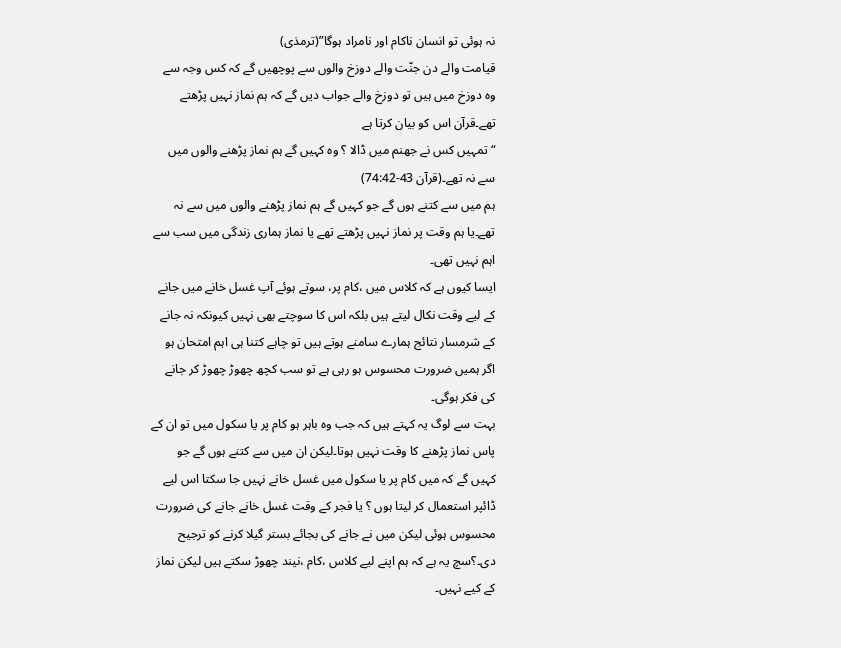نہ ہوئی تو انسان ناکام اور نامراد ہوگا”(ترمذی)
قیامت والے دن جنّت والے دوزخ والوں سے پوچھیں گے کہ کس وجہ سے وہ دوزخ میں ہیں تو دوزخ والے جواب دیں گے کہ ہم نماز نہیں پڑھتے تھے۔قرآن اس کو بیان کرتا ہے
“تمہیں کس نے جھنم میں ڈالا ؟ وہ کہیں گے ہم نماز پڑھنے والوں میں سے نہ تھے۔(قرآن 43-74:42)
ہم میں سے کتنے ہوں گے جو کہیں گے ہم نماز پڑھنے والوں میں سے نہ تھے۔یا ہم وقت پر نماز نہیں پڑھتے تھے یا نماز ہماری زندگی میں سب سے اہم نہیں تھی۔
ایسا کیوں ہے کہ کلاس میں ،کام پر، سوتے ہوئے آپ غسل خانے میں جانے کے لیے وقت نکال لیتے ہیں بلکہ اس کا سوچتے بھی نہیں کیونکہ نہ جانے کے شرمسار نتائج ہمارے سامنے ہوتے ہیں تو چاہے کتنا ہی اہم امتحان ہو اگر ہمیں ضرورت محسوس ہو رہی ہے تو سب کچھ چھوڑ چھوڑ کر جانے کی فکر ہوگی۔
بہت سے لوگ یہ کہتے ہیں کہ جب وہ باہر ہو کام پر یا سکول میں تو ان کے پاس نماز پڑھنے کا وقت نہیں ہوتا۔لیکن ان میں سے کتنے ہوں گے جو کہیں گے کہ میں کام پر یا سکول میں غسل خانے نہیں جا سکتا اس لیے ڈائپر استعمال کر لیتا ہوں ؟ یا فجر کے وقت غسل خانے جانے کی ضرورت محسوس ہوئی لیکن میں نے جانے کی بجائے بستر گیلا کرنے کو ترجیح دی۔؟سچ یہ ہے کہ ہم اپنے لیے کلاس ،کام ،نیند چھوڑ سکتے ہیں لیکن نماز کے کیے نہیں۔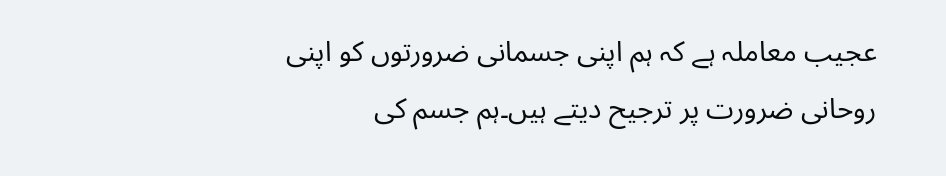عجیب معاملہ ہے کہ ہم اپنی جسمانی ضرورتوں کو اپنی روحانی ضرورت پر ترجیح دیتے ہیں۔ہم جسم کی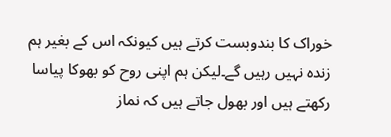خوراک کا بندوبست کرتے ہیں کیونکہ اس کے بغیر ہم زندہ نہیں رہیں گے۔لیکن ہم اپنی روح کو بھوکا پیاسا رکھتے ہیں اور بھول جاتے ہیں کہ نماز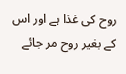روح کی غذا ہے اور اس کے بغیر روح مر جائے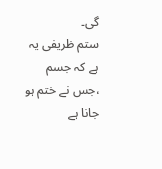گی۔
ستم ظریفی یہ ہے کہ جسم ،جس نے ختم ہو جانا ہے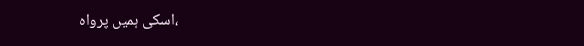،اسکی ہمیں پرواہ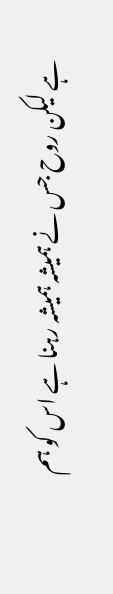ہے لیکن روح جس نے ہمیشہ ہمیشہ رہنا ہے اس کو ہم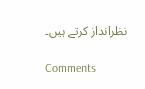نظرانداز کرتے ہیں۔

Comments